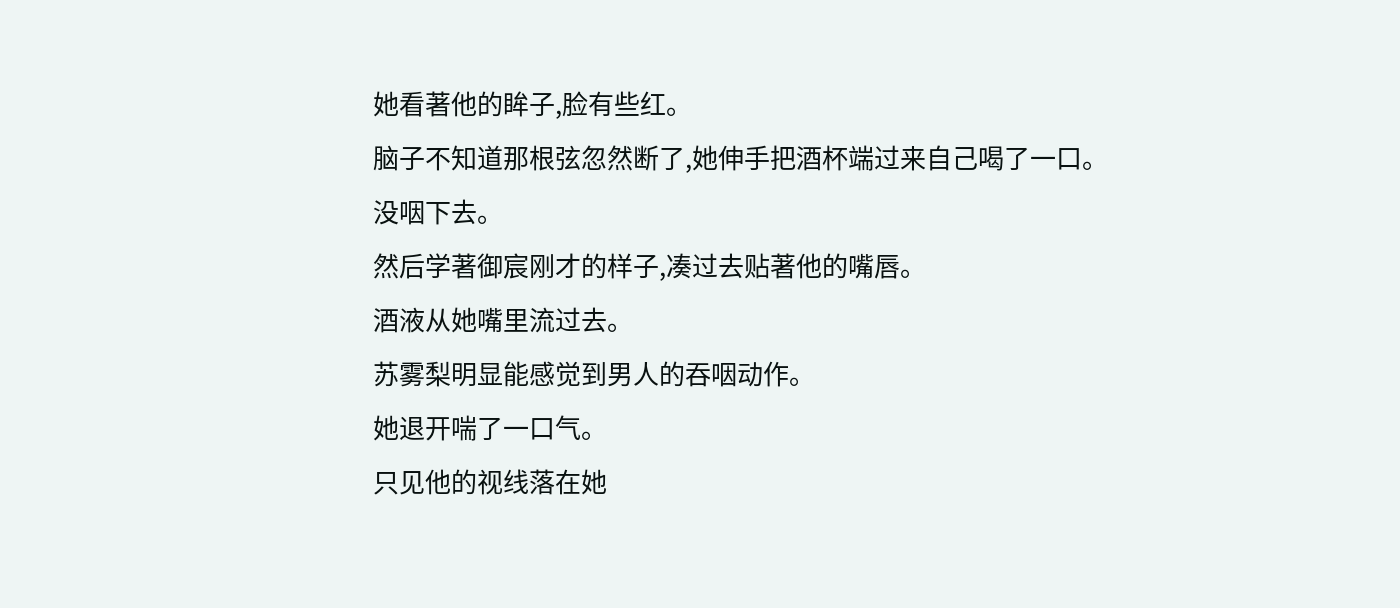她看著他的眸子,脸有些红。
脑子不知道那根弦忽然断了,她伸手把酒杯端过来自己喝了一口。
没咽下去。
然后学著御宸刚才的样子,凑过去贴著他的嘴唇。
酒液从她嘴里流过去。
苏雾梨明显能感觉到男人的吞咽动作。
她退开喘了一口气。
只见他的视线落在她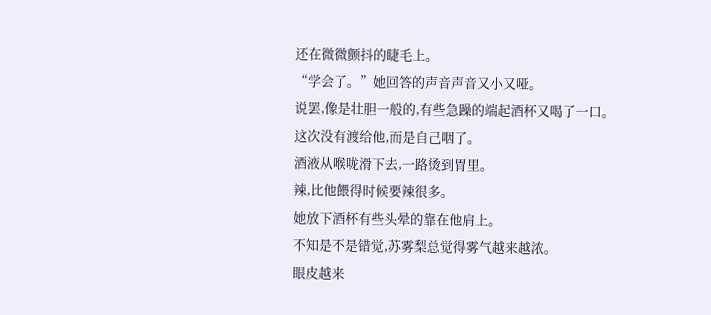还在微微颤抖的睫毛上。
“学会了。”她回答的声音声音又小又哑。
说罢,像是壮胆一般的,有些急躁的端起酒杯又喝了一口。
这次没有渡给他,而是自己咽了。
酒液从喉咙滑下去,一路烫到胃里。
辣,比他餵得时候要辣很多。
她放下酒杯有些头晕的靠在他肩上。
不知是不是错觉,苏雾梨总觉得雾气越来越浓。
眼皮越来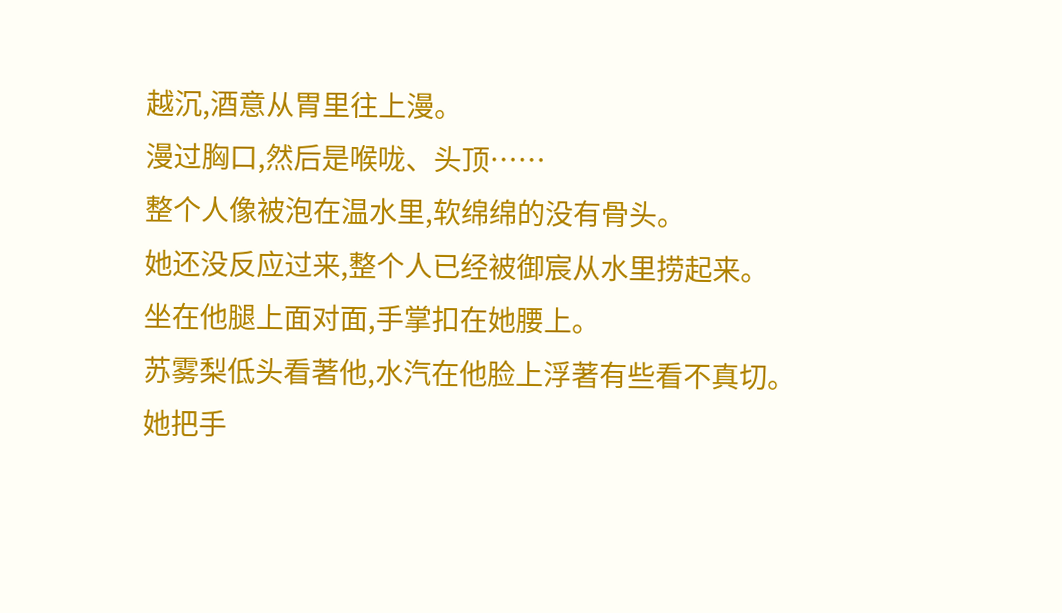越沉,酒意从胃里往上漫。
漫过胸口,然后是喉咙、头顶……
整个人像被泡在温水里,软绵绵的没有骨头。
她还没反应过来,整个人已经被御宸从水里捞起来。
坐在他腿上面对面,手掌扣在她腰上。
苏雾梨低头看著他,水汽在他脸上浮著有些看不真切。
她把手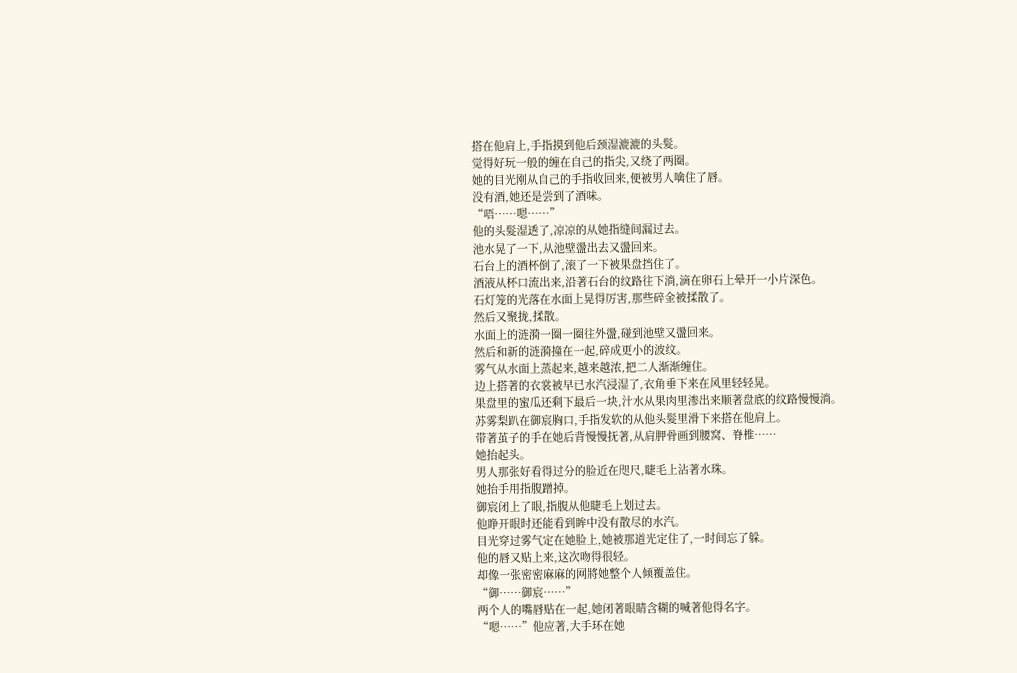搭在他肩上,手指摸到他后颈湿漉漉的头髮。
觉得好玩一般的缠在自己的指尖,又绕了两圈。
她的目光刚从自己的手指收回来,便被男人噙住了唇。
没有酒,她还是尝到了酒味。
“唔……嗯……”
他的头髮湿透了,凉凉的从她指缝间漏过去。
池水晃了一下,从池壁盪出去又盪回来。
石台上的酒杯倒了,滚了一下被果盘挡住了。
酒液从杯口流出来,沿著石台的纹路往下淌,滴在卵石上晕开一小片深色。
石灯笼的光落在水面上晃得厉害,那些碎金被揉散了。
然后又聚拢,揉散。
水面上的涟漪一圈一圈往外盪,碰到池壁又盪回来。
然后和新的涟漪撞在一起,碎成更小的波纹。
雾气从水面上蒸起来,越来越浓,把二人渐渐缠住。
边上搭著的衣裳被早已水汽浸湿了,衣角垂下来在风里轻轻晃。
果盘里的蜜瓜还剩下最后一块,汁水从果肉里渗出来顺著盘底的纹路慢慢淌。
苏雾梨趴在御宸胸口,手指发软的从他头髮里滑下来搭在他肩上。
带著茧子的手在她后背慢慢抚著,从肩胛骨画到腰窝、脊椎……
她抬起头。
男人那张好看得过分的脸近在咫尺,睫毛上沾著水珠。
她抬手用指腹蹭掉。
御宸闭上了眼,指腹从他睫毛上划过去。
他睁开眼时还能看到眸中没有散尽的水汽。
目光穿过雾气定在她脸上,她被那道光定住了,一时间忘了躲。
他的唇又贴上来,这次吻得很轻。
却像一张密密麻麻的网將她整个人倾覆盖住。
“御……御宸……”
两个人的嘴唇贴在一起,她闭著眼睛含糊的喊著他得名字。
“嗯……”他应著,大手环在她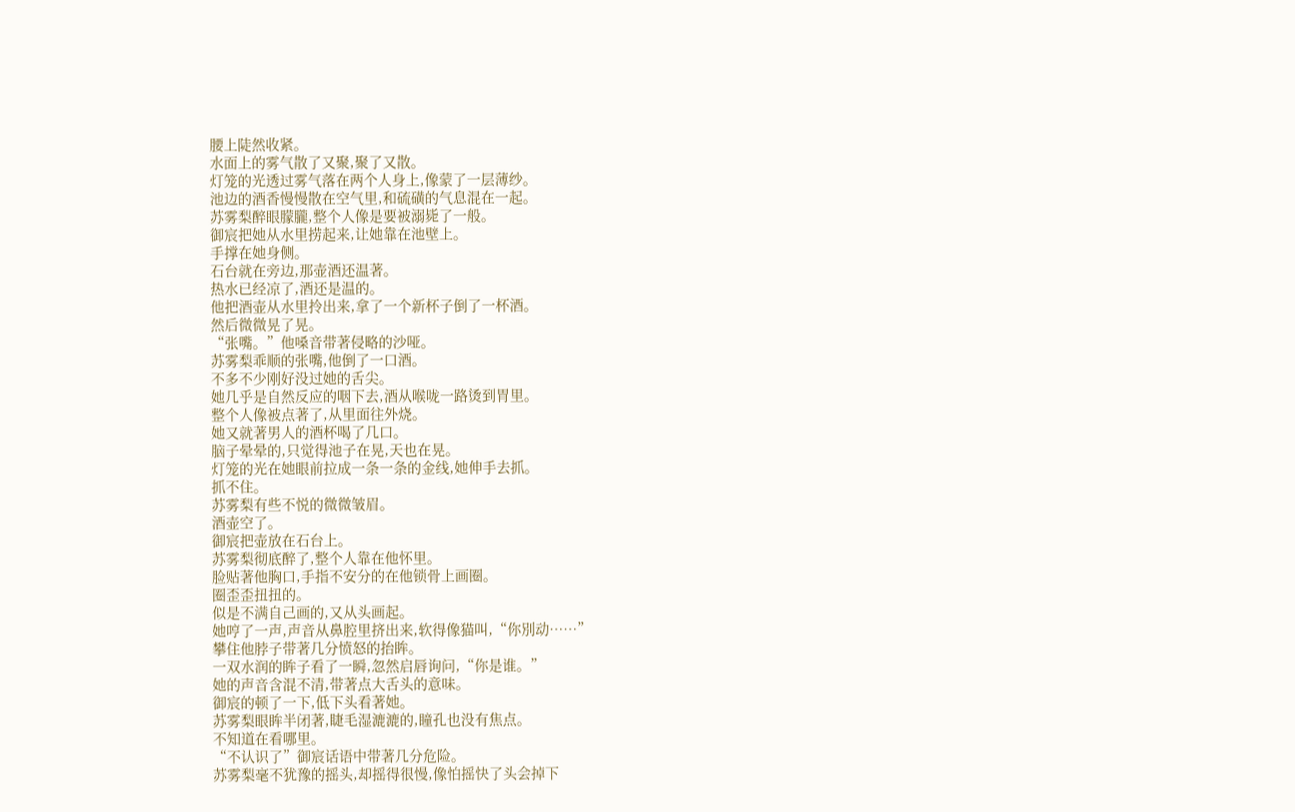腰上陡然收紧。
水面上的雾气散了又聚,聚了又散。
灯笼的光透过雾气落在两个人身上,像蒙了一层薄纱。
池边的酒香慢慢散在空气里,和硫磺的气息混在一起。
苏雾梨醉眼朦朧,整个人像是要被溺毙了一般。
御宸把她从水里捞起来,让她靠在池壁上。
手撑在她身侧。
石台就在旁边,那壶酒还温著。
热水已经凉了,酒还是温的。
他把酒壶从水里拎出来,拿了一个新杯子倒了一杯酒。
然后微微晃了晃。
“张嘴。”他嗓音带著侵略的沙哑。
苏雾梨乖顺的张嘴,他倒了一口酒。
不多不少刚好没过她的舌尖。
她几乎是自然反应的咽下去,酒从喉咙一路烫到胃里。
整个人像被点著了,从里面往外烧。
她又就著男人的酒杯喝了几口。
脑子晕晕的,只觉得池子在晃,天也在晃。
灯笼的光在她眼前拉成一条一条的金线,她伸手去抓。
抓不住。
苏雾梨有些不悦的微微皱眉。
酒壶空了。
御宸把壶放在石台上。
苏雾梨彻底醉了,整个人靠在他怀里。
脸贴著他胸口,手指不安分的在他锁骨上画圈。
圈歪歪扭扭的。
似是不满自己画的,又从头画起。
她哼了一声,声音从鼻腔里挤出来,软得像猫叫,“你別动……”
攀住他脖子带著几分愤怒的抬眸。
一双水润的眸子看了一瞬,忽然启唇询问,“你是谁。”
她的声音含混不清,带著点大舌头的意味。
御宸的顿了一下,低下头看著她。
苏雾梨眼眸半闭著,睫毛湿漉漉的,瞳孔也没有焦点。
不知道在看哪里。
“不认识了”御宸话语中带著几分危险。
苏雾梨毫不犹豫的摇头,却摇得很慢,像怕摇快了头会掉下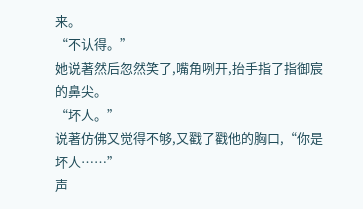来。
“不认得。”
她说著然后忽然笑了,嘴角咧开,抬手指了指御宸的鼻尖。
“坏人。”
说著仿佛又觉得不够,又戳了戳他的胸口,“你是坏人……”
声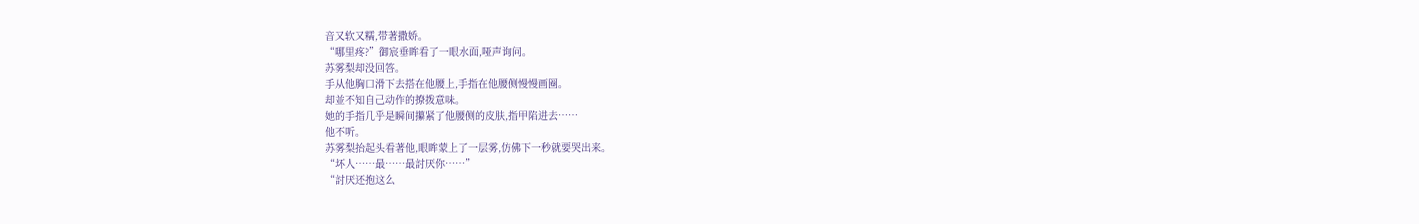音又软又糯,带著撒娇。
“哪里疼?”御宸垂眸看了一眼水面,哑声询问。
苏雾梨却没回答。
手从他胸口滑下去搭在他腰上,手指在他腰侧慢慢画圈。
却並不知自己动作的撩拨意味。
她的手指几乎是瞬间攥紧了他腰侧的皮肤,指甲陷进去……
他不听。
苏雾梨抬起头看著他,眼眸蒙上了一层雾,仿佛下一秒就要哭出来。
“坏人……最……最討厌你……”
“討厌还抱这么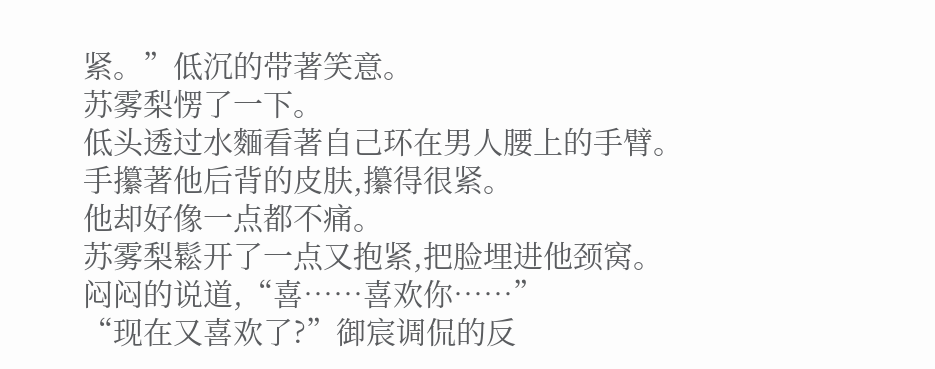紧。”低沉的带著笑意。
苏雾梨愣了一下。
低头透过水麵看著自己环在男人腰上的手臂。
手攥著他后背的皮肤,攥得很紧。
他却好像一点都不痛。
苏雾梨鬆开了一点又抱紧,把脸埋进他颈窝。
闷闷的说道,“喜……喜欢你……”
“现在又喜欢了?”御宸调侃的反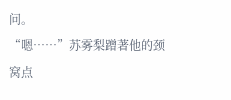问。
“嗯……”苏雾梨蹭著他的颈窝点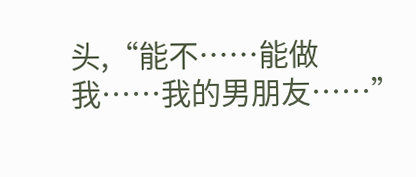头,“能不……能做我……我的男朋友……”